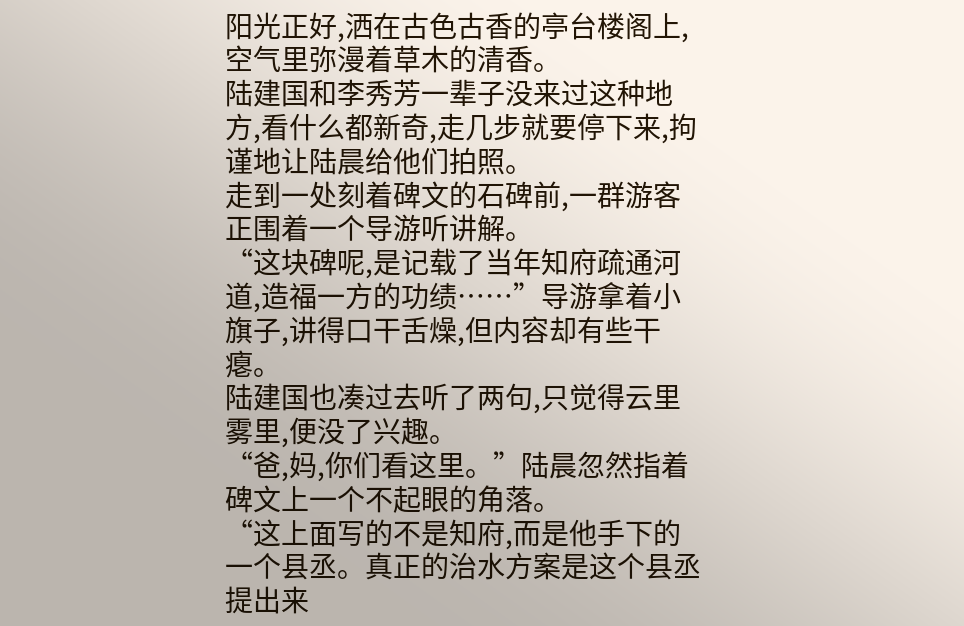阳光正好,洒在古色古香的亭台楼阁上,空气里弥漫着草木的清香。
陆建国和李秀芳一辈子没来过这种地方,看什么都新奇,走几步就要停下来,拘谨地让陆晨给他们拍照。
走到一处刻着碑文的石碑前,一群游客正围着一个导游听讲解。
“这块碑呢,是记载了当年知府疏通河道,造福一方的功绩……”导游拿着小旗子,讲得口干舌燥,但内容却有些干瘪。
陆建国也凑过去听了两句,只觉得云里雾里,便没了兴趣。
“爸,妈,你们看这里。”陆晨忽然指着碑文上一个不起眼的角落。
“这上面写的不是知府,而是他手下的一个县丞。真正的治水方案是这个县丞提出来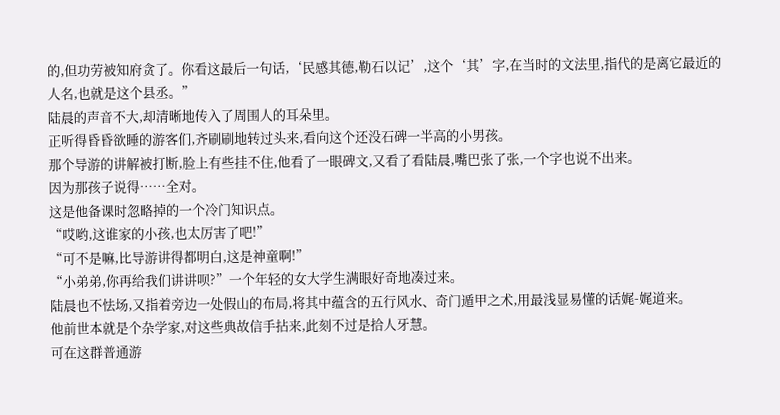的,但功劳被知府贪了。你看这最后一句话,‘民感其德,勒石以记’,这个‘其’字,在当时的文法里,指代的是离它最近的人名,也就是这个县丞。”
陆晨的声音不大,却清晰地传入了周围人的耳朵里。
正听得昏昏欲睡的游客们,齐刷刷地转过头来,看向这个还没石碑一半高的小男孩。
那个导游的讲解被打断,脸上有些挂不住,他看了一眼碑文,又看了看陆晨,嘴巴张了张,一个字也说不出来。
因为那孩子说得……全对。
这是他备课时忽略掉的一个冷门知识点。
“哎哟,这谁家的小孩,也太厉害了吧!”
“可不是嘛,比导游讲得都明白,这是神童啊!”
“小弟弟,你再给我们讲讲呗?”一个年轻的女大学生满眼好奇地凑过来。
陆晨也不怯场,又指着旁边一处假山的布局,将其中蕴含的五行风水、奇门遁甲之术,用最浅显易懂的话娓-娓道来。
他前世本就是个杂学家,对这些典故信手拈来,此刻不过是拾人牙慧。
可在这群普通游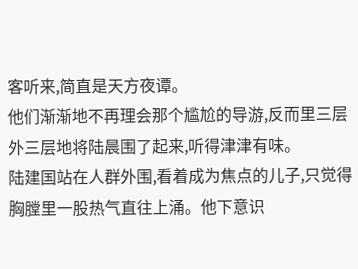客听来,简直是天方夜谭。
他们渐渐地不再理会那个尴尬的导游,反而里三层外三层地将陆晨围了起来,听得津津有味。
陆建国站在人群外围,看着成为焦点的儿子,只觉得胸膛里一股热气直往上涌。他下意识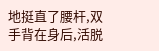地挺直了腰杆,双手背在身后,活脱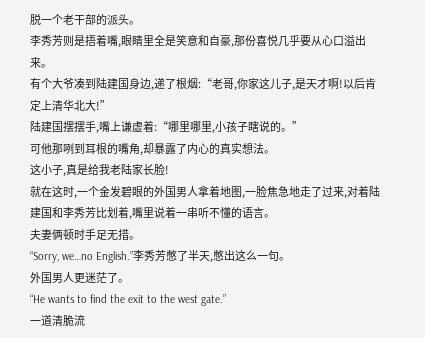脱一个老干部的派头。
李秀芳则是捂着嘴,眼睛里全是笑意和自豪,那份喜悦几乎要从心口溢出来。
有个大爷凑到陆建国身边,递了根烟:“老哥,你家这儿子,是天才啊!以后肯定上清华北大!”
陆建国摆摆手,嘴上谦虚着:“哪里哪里,小孩子瞎说的。”
可他那咧到耳根的嘴角,却暴露了内心的真实想法。
这小子,真是给我老陆家长脸!
就在这时,一个金发碧眼的外国男人拿着地图,一脸焦急地走了过来,对着陆建国和李秀芳比划着,嘴里说着一串听不懂的语言。
夫妻俩顿时手足无措。
“Sorry, we…no English.”李秀芳憋了半天,憋出这么一句。
外国男人更迷茫了。
“He wants to find the exit to the west gate.”
一道清脆流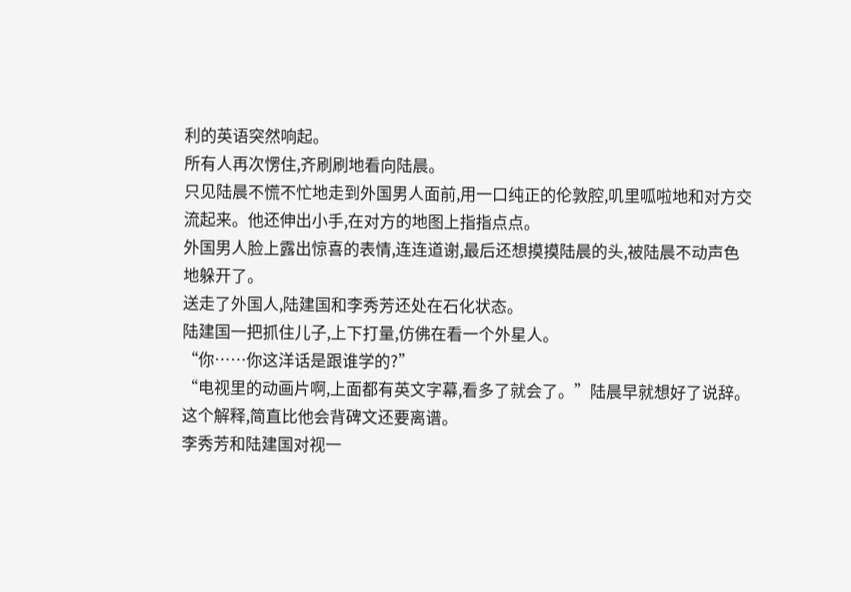利的英语突然响起。
所有人再次愣住,齐刷刷地看向陆晨。
只见陆晨不慌不忙地走到外国男人面前,用一口纯正的伦敦腔,叽里呱啦地和对方交流起来。他还伸出小手,在对方的地图上指指点点。
外国男人脸上露出惊喜的表情,连连道谢,最后还想摸摸陆晨的头,被陆晨不动声色地躲开了。
送走了外国人,陆建国和李秀芳还处在石化状态。
陆建国一把抓住儿子,上下打量,仿佛在看一个外星人。
“你……你这洋话是跟谁学的?”
“电视里的动画片啊,上面都有英文字幕,看多了就会了。”陆晨早就想好了说辞。
这个解释,简直比他会背碑文还要离谱。
李秀芳和陆建国对视一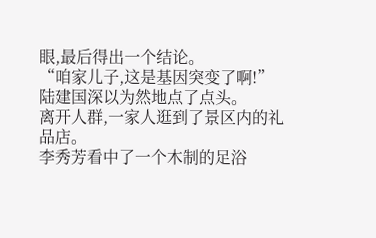眼,最后得出一个结论。
“咱家儿子,这是基因突变了啊!”
陆建国深以为然地点了点头。
离开人群,一家人逛到了景区内的礼品店。
李秀芳看中了一个木制的足浴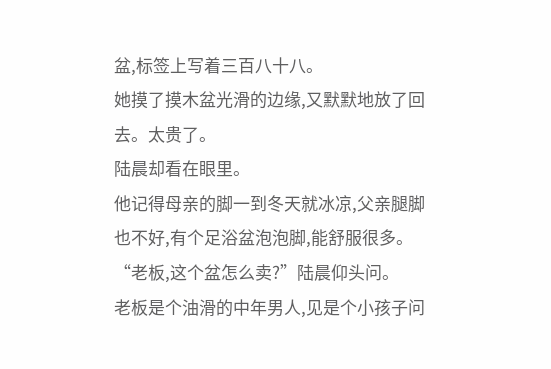盆,标签上写着三百八十八。
她摸了摸木盆光滑的边缘,又默默地放了回去。太贵了。
陆晨却看在眼里。
他记得母亲的脚一到冬天就冰凉,父亲腿脚也不好,有个足浴盆泡泡脚,能舒服很多。
“老板,这个盆怎么卖?”陆晨仰头问。
老板是个油滑的中年男人,见是个小孩子问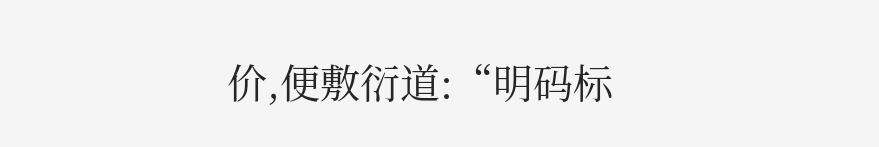价,便敷衍道:“明码标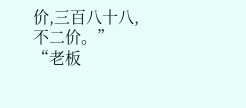价,三百八十八,不二价。”
“老板